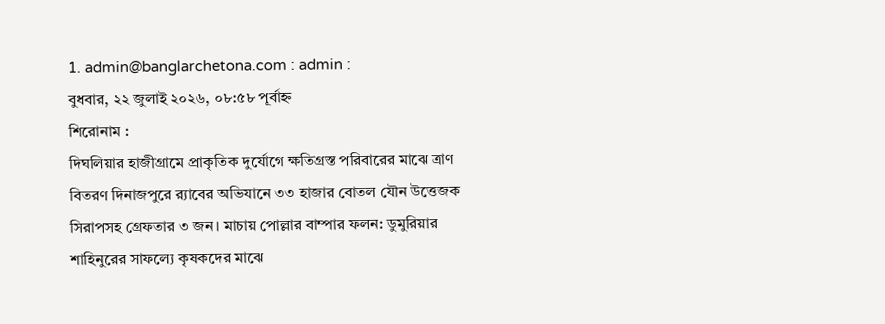1. admin@banglarchetona.com : admin :
বুধবার, ২২ জুলাই ২০২৬, ০৮:৫৮ পূর্বাহ্ন
শিরোনাম :
দিঘলিয়ার হাজীগ্রামে প্রাকৃতিক দুর্যোগে ক্ষতিগ্রস্ত পরিবারের মাঝে ত্রাণ বিতরণ দিনাজপুরে র‌্যাবের অভিযানে ৩৩ হাজার বোতল যৌন উত্তেজক সিরাপসহ গ্রেফতার ৩ জন। মাচায় পোল্লার বাম্পার ফলন: ডুমুরিয়ার শাহিনুরের সাফল্যে কৃষকদের মাঝে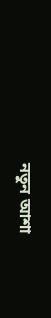নতুন আশা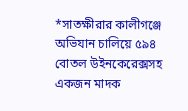*সাতক্ষীরার কালীগঞ্জে অভিযান চালিয়ে ৫৯৪ বোতল উইনকেরেক্সসহ একজন মাদক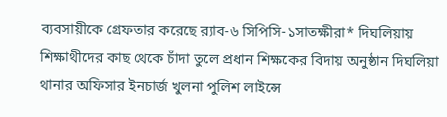ব্যবসায়ীকে গ্রেফতার করেছে র‍্যাব-৬ সিপিসি-১সাতক্ষীরা* দিঘলিয়ায় শিক্ষাথীদের কাছ থেকে চাঁদা তুলে প্রধান শিক্ষকের বিদায় অনুষ্ঠান দিঘলিয়া থানার অফিসার ইনচার্জ খুলনা পুলিশ লাইন্সে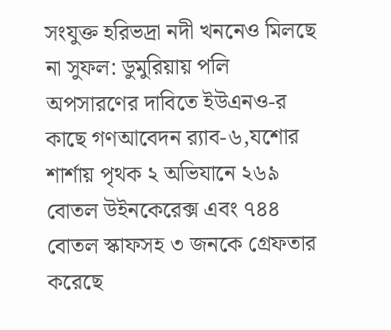সংযুক্ত হরিভদ্রা নদী খননেও মিলছে না সুফল: ডুমুরিয়ায় পলি অপসারণের দাবিতে ইউএনও-র কাছে গণআবেদন র‍্যাব-৬,যশোর শার্শায় পৃথক ২ অভিযানে ২৬৯ বোতল উইনকেরেক্স এবং ৭৪৪ বোতল স্কাফসহ ৩ জনকে গ্রেফতার করেছে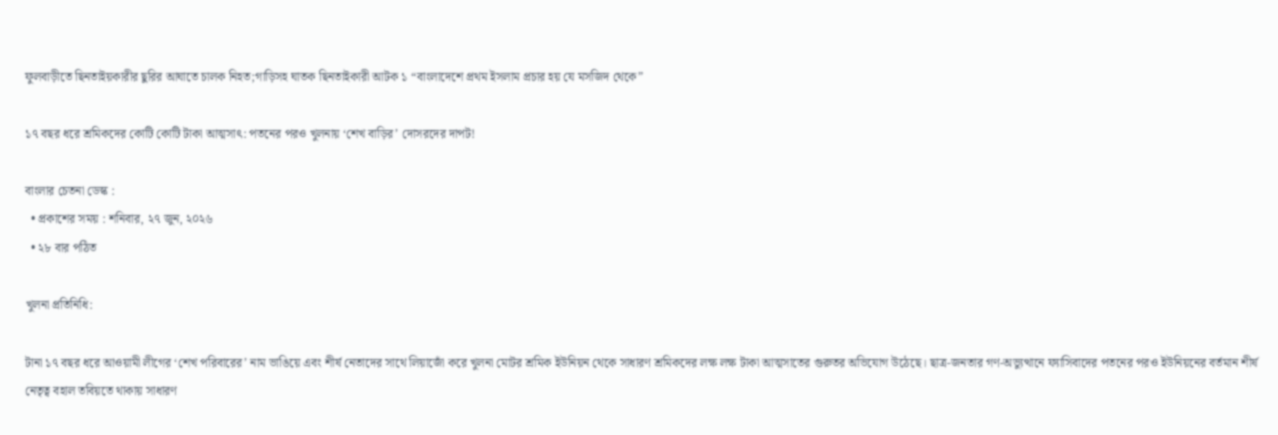ফুলবাড়ীতে ছিনতাইয়কারীর ছুরির আঘাতে চালক নিহত;গাড়িসহ ঘাতক ছিনতাইকারী আটক ১ “বাংলাদেশে প্রথম ইসলাম প্রচার হয় যে মসজিদ থেকে”

১৭ বছর ধরে শ্রমিকদের কোটি কোটি টাকা আত্মসাৎ: পতনের পরও খুলনায় ‘শেখ বাড়ির’ দোসরদের দাপট!

বাংলার চেতনা ডেস্ক :
  • প্রকাশের সময় : শনিবার, ২৭ জুন, ২০২৬
  • ২৮ বার পঠিত

খুলনা প্রতিনিধি:

টানা ১৭ বছর ধরে আওয়ামী লীগের ‘শেখ পরিবারের’ নাম ভাঙিয়ে এবং শীর্ষ নেতাদের সাথে লিয়াজোঁ করে খুলনা মোটর শ্রমিক ইউনিয়ন থেকে সাধারণ শ্রমিকদের লক্ষ লক্ষ টাকা আত্মসাতের গুরুতর অভিযোগ উঠেছে। ছাত্র-জনতার গণ-অভ্যুত্থানে ফ্যাসিবাদের পতনের পরও ইউনিয়নের বর্তমান শীর্ষ নেতৃত্ব বহাল তবিয়তে থাকায় সাধারণ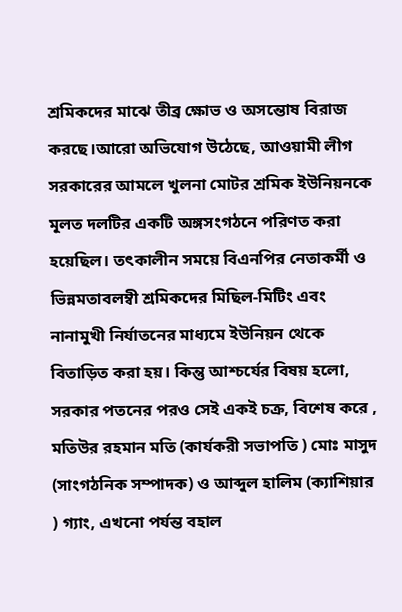শ্রমিকদের মাঝে তীব্র ক্ষোভ ও অসন্তোষ বিরাজ করছে।আরো অভিযোগ উঠেছে, আওয়ামী লীগ সরকারের আমলে খুলনা মোটর শ্রমিক ইউনিয়নকে মূলত দলটির একটি অঙ্গসংগঠনে পরিণত করা হয়েছিল। তৎকালীন সময়ে বিএনপির নেতাকর্মী ও ভিন্নমতাবলম্বী শ্রমিকদের মিছিল-মিটিং এবং নানামুখী নির্যাতনের মাধ্যমে ইউনিয়ন থেকে বিতাড়িত করা হয়। কিন্তু আশ্চর্যের বিষয় হলো, সরকার পতনের পরও সেই একই চক্র, বিশেষ করে , মতিউর রহমান মতি (কার্যকরী সভাপতি ) মোঃ মাসুদ (সাংগঠনিক সম্পাদক) ও আব্দুল হালিম (ক্যাশিয়ার ) গ্যাং, এখনো পর্যন্ত বহাল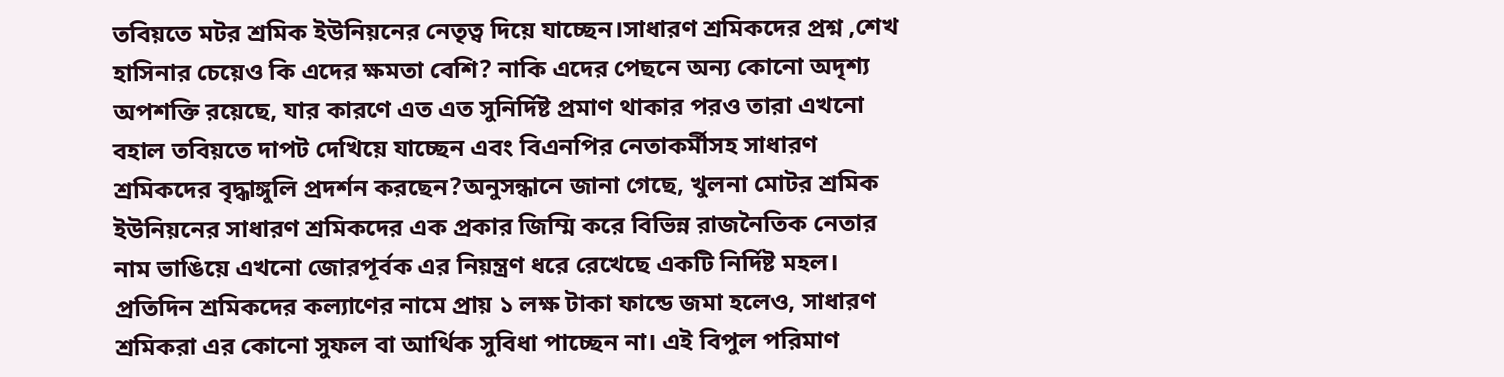তবিয়তে মটর শ্রমিক ইউনিয়নের নেতৃত্ব দিয়ে যাচ্ছেন।সাধারণ শ্রমিকদের প্রশ্ন ,শেখ হাসিনার চেয়েও কি এদের ক্ষমতা বেশি? নাকি এদের পেছনে অন্য কোনো অদৃশ্য অপশক্তি রয়েছে, যার কারণে এত এত সুনির্দিষ্ট প্রমাণ থাকার পরও তারা এখনো বহাল তবিয়তে দাপট দেখিয়ে যাচ্ছেন এবং বিএনপির নেতাকর্মীসহ সাধারণ শ্রমিকদের বৃদ্ধাঙ্গুলি প্রদর্শন করছেন?অনুসন্ধানে জানা গেছে, খুলনা মোটর শ্রমিক ইউনিয়নের সাধারণ শ্রমিকদের এক প্রকার জিম্মি করে বিভিন্ন রাজনৈতিক নেতার নাম ভাঙিয়ে এখনো জোরপূর্বক এর নিয়ন্ত্রণ ধরে রেখেছে একটি নির্দিষ্ট মহল। প্রতিদিন শ্রমিকদের কল্যাণের নামে প্রায় ১ লক্ষ টাকা ফান্ডে জমা হলেও, সাধারণ শ্রমিকরা এর কোনো সুফল বা আর্থিক সুবিধা পাচ্ছেন না। এই বিপুল পরিমাণ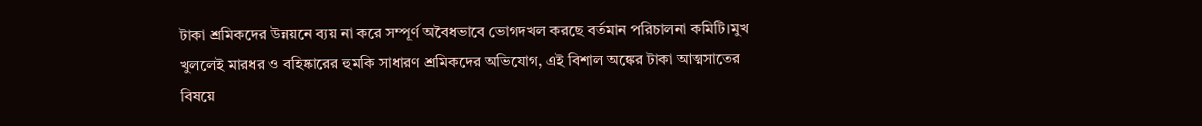টাকা শ্রমিকদের উন্নয়নে ব্যয় না করে সম্পূর্ণ অবৈধভাবে ভোগদখল করছে বর্তমান পরিচালনা কমিটি।মুখ খুললেই মারধর ও বহিষ্কারের হুমকি সাধারণ শ্রমিকদের অভিযোগ, এই বিশাল অঙ্কের টাকা আত্মসাতের বিষয়ে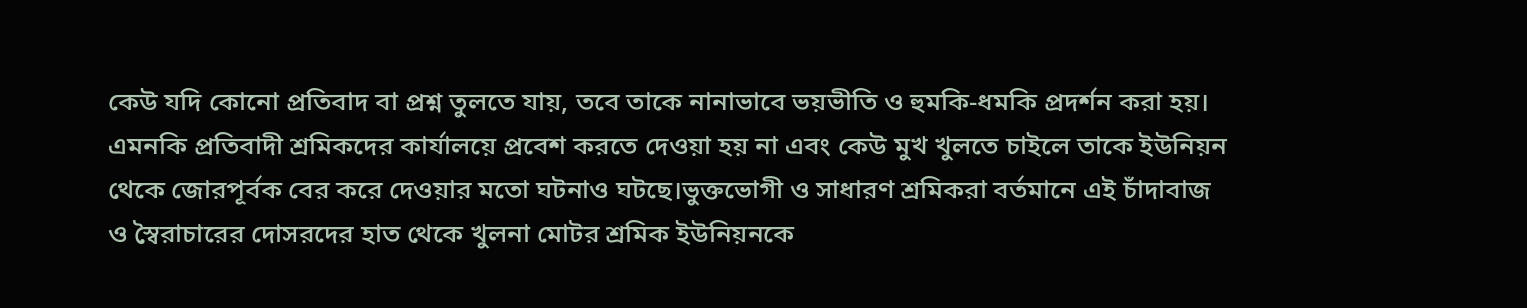কেউ যদি কোনো প্রতিবাদ বা প্রশ্ন তুলতে যায়, তবে তাকে নানাভাবে ভয়ভীতি ও হুমকি-ধমকি প্রদর্শন করা হয়। এমনকি প্রতিবাদী শ্রমিকদের কার্যালয়ে প্রবেশ করতে দেওয়া হয় না এবং কেউ মুখ খুলতে চাইলে তাকে ইউনিয়ন থেকে জোরপূর্বক বের করে দেওয়ার মতো ঘটনাও ঘটছে।ভুক্তভোগী ও সাধারণ শ্রমিকরা বর্তমানে এই চাঁদাবাজ ও স্বৈরাচারের দোসরদের হাত থেকে খুলনা মোটর শ্রমিক ইউনিয়নকে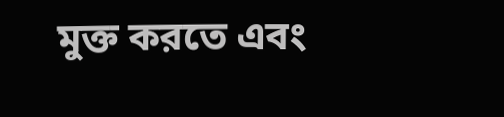মুক্ত করতে এবং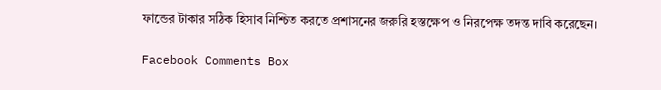ফান্ডের টাকার সঠিক হিসাব নিশ্চিত করতে প্রশাসনের জরুরি হস্তক্ষেপ ও নিরপেক্ষ তদন্ত দাবি করেছেন।

Facebook Comments Box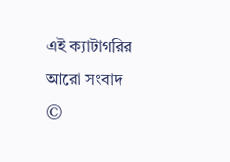এই ক্যাটাগরির আরো সংবাদ
©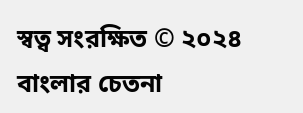স্বত্ব সংরক্ষিত © ২০২৪ বাংলার চেতনা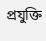প্রযুক্তি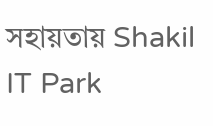সহায়তায় Shakil IT Park